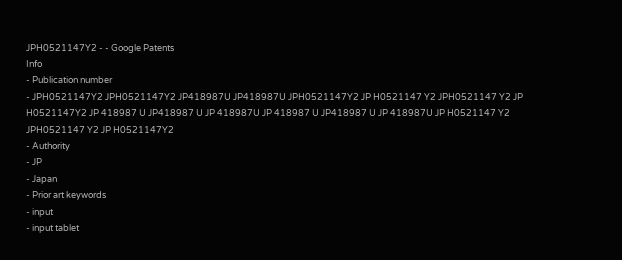JPH0521147Y2 - - Google Patents
Info
- Publication number
- JPH0521147Y2 JPH0521147Y2 JP418987U JP418987U JPH0521147Y2 JP H0521147 Y2 JPH0521147 Y2 JP H0521147Y2 JP 418987 U JP418987 U JP 418987U JP 418987 U JP418987 U JP 418987U JP H0521147 Y2 JPH0521147 Y2 JP H0521147Y2
- Authority
- JP
- Japan
- Prior art keywords
- input
- input tablet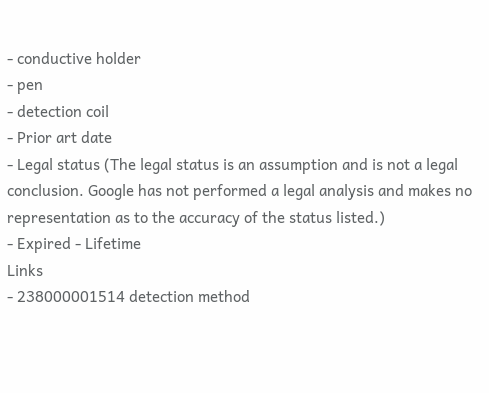- conductive holder
- pen
- detection coil
- Prior art date
- Legal status (The legal status is an assumption and is not a legal conclusion. Google has not performed a legal analysis and makes no representation as to the accuracy of the status listed.)
- Expired - Lifetime
Links
- 238000001514 detection method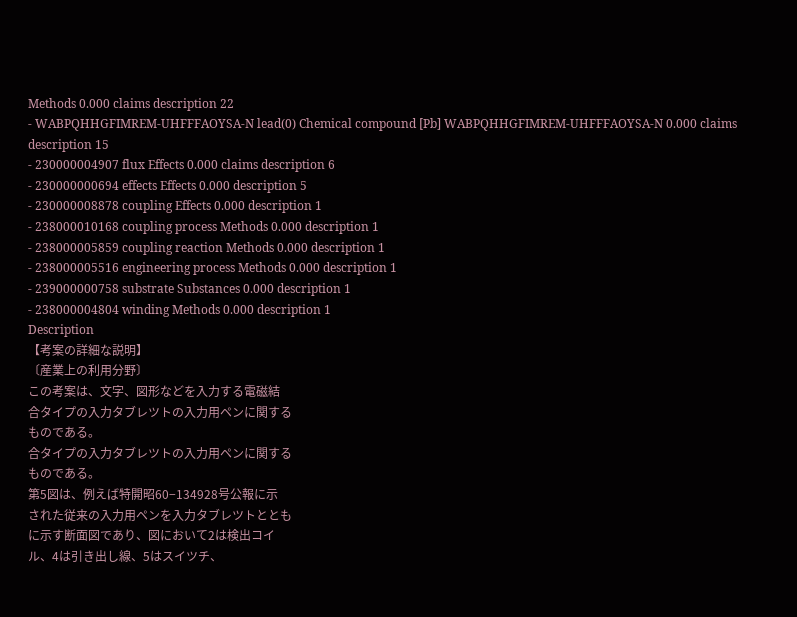Methods 0.000 claims description 22
- WABPQHHGFIMREM-UHFFFAOYSA-N lead(0) Chemical compound [Pb] WABPQHHGFIMREM-UHFFFAOYSA-N 0.000 claims description 15
- 230000004907 flux Effects 0.000 claims description 6
- 230000000694 effects Effects 0.000 description 5
- 230000008878 coupling Effects 0.000 description 1
- 238000010168 coupling process Methods 0.000 description 1
- 238000005859 coupling reaction Methods 0.000 description 1
- 238000005516 engineering process Methods 0.000 description 1
- 239000000758 substrate Substances 0.000 description 1
- 238000004804 winding Methods 0.000 description 1
Description
【考案の詳細な説明】
〔産業上の利用分野〕
この考案は、文字、図形などを入力する電磁結
合タイプの入力タブレツトの入力用ペンに関する
ものである。
合タイプの入力タブレツトの入力用ペンに関する
ものである。
第5図は、例えば特開昭60−134928号公報に示
された従来の入力用ペンを入力タブレツトととも
に示す断面図であり、図において2は検出コイ
ル、4は引き出し線、5はスイツチ、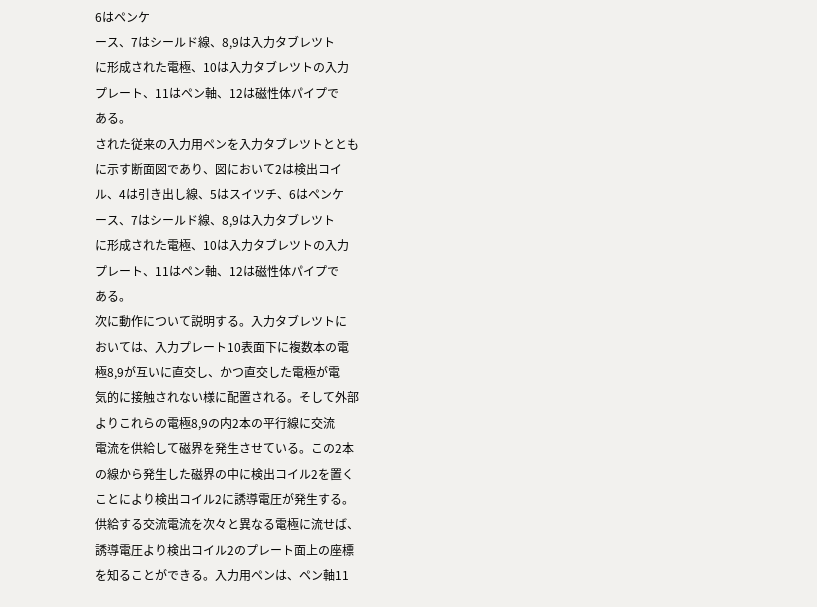6はペンケ
ース、7はシールド線、8,9は入力タブレツト
に形成された電極、10は入力タブレツトの入力
プレート、11はペン軸、12は磁性体パイプで
ある。
された従来の入力用ペンを入力タブレツトととも
に示す断面図であり、図において2は検出コイ
ル、4は引き出し線、5はスイツチ、6はペンケ
ース、7はシールド線、8,9は入力タブレツト
に形成された電極、10は入力タブレツトの入力
プレート、11はペン軸、12は磁性体パイプで
ある。
次に動作について説明する。入力タブレツトに
おいては、入力プレート10表面下に複数本の電
極8,9が互いに直交し、かつ直交した電極が電
気的に接触されない様に配置される。そして外部
よりこれらの電極8,9の内2本の平行線に交流
電流を供給して磁界を発生させている。この2本
の線から発生した磁界の中に検出コイル2を置く
ことにより検出コイル2に誘導電圧が発生する。
供給する交流電流を次々と異なる電極に流せば、
誘導電圧より検出コイル2のプレート面上の座標
を知ることができる。入力用ペンは、ペン軸11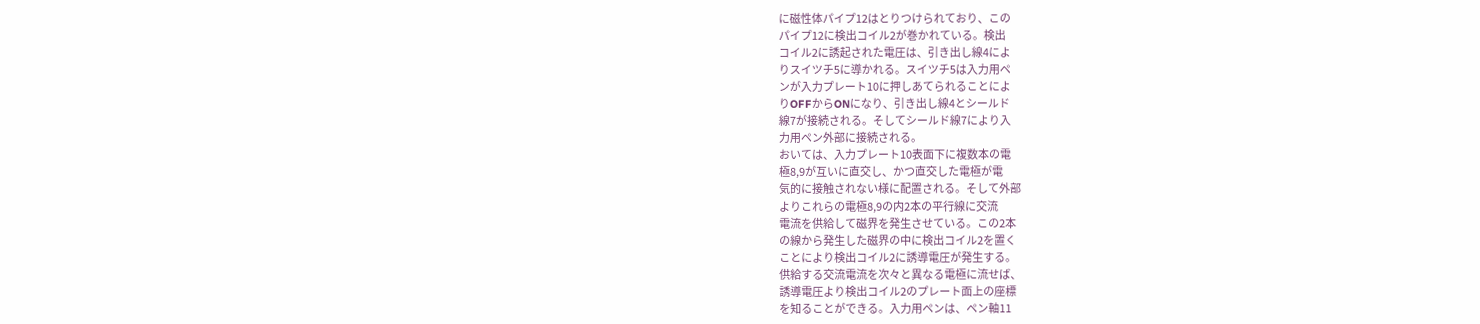に磁性体パイプ12はとりつけられており、この
パイプ12に検出コイル2が巻かれている。検出
コイル2に誘起された電圧は、引き出し線4によ
りスイツチ5に導かれる。スイツチ5は入力用ペ
ンが入力プレート10に押しあてられることによ
りOFFからONになり、引き出し線4とシールド
線7が接続される。そしてシールド線7により入
力用ペン外部に接続される。
おいては、入力プレート10表面下に複数本の電
極8,9が互いに直交し、かつ直交した電極が電
気的に接触されない様に配置される。そして外部
よりこれらの電極8,9の内2本の平行線に交流
電流を供給して磁界を発生させている。この2本
の線から発生した磁界の中に検出コイル2を置く
ことにより検出コイル2に誘導電圧が発生する。
供給する交流電流を次々と異なる電極に流せば、
誘導電圧より検出コイル2のプレート面上の座標
を知ることができる。入力用ペンは、ペン軸11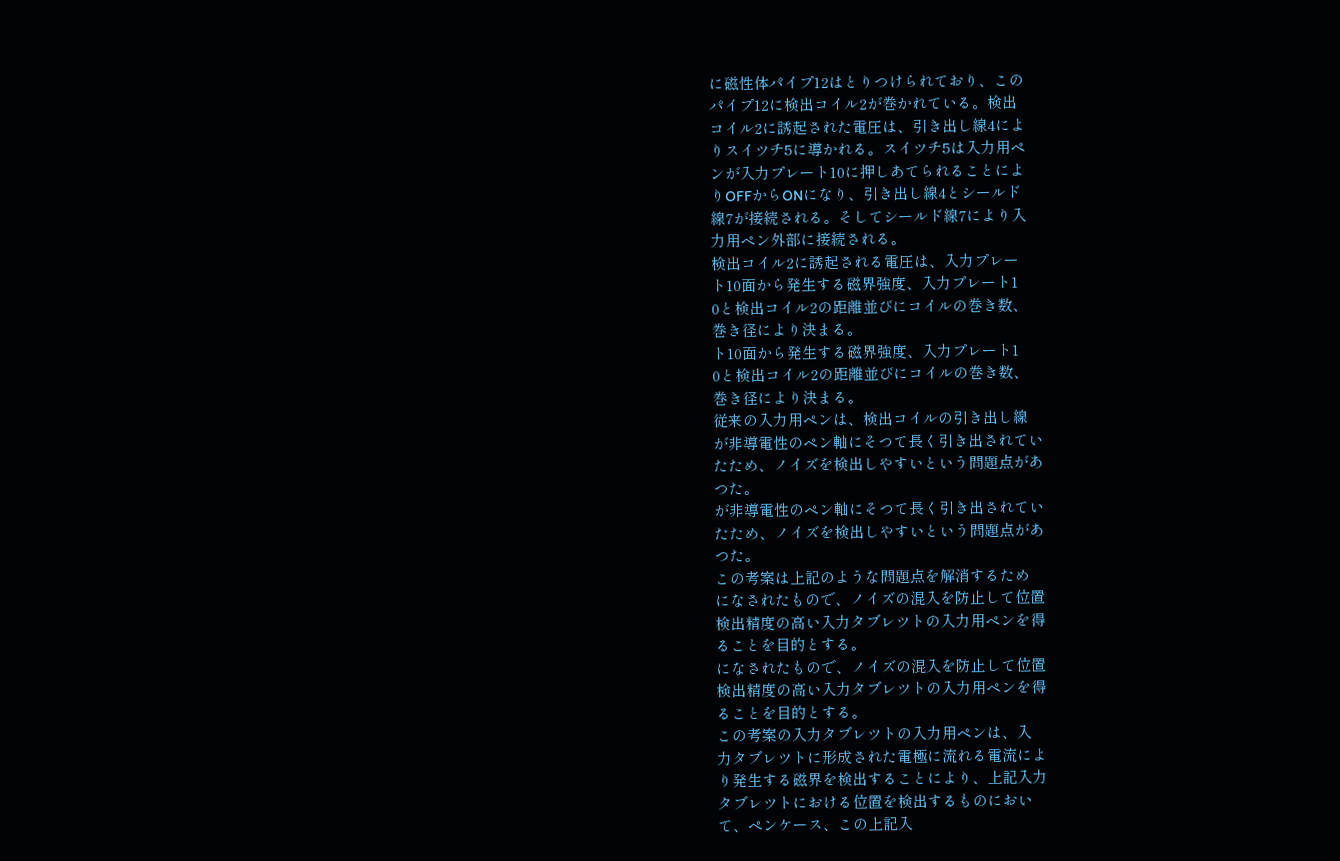に磁性体パイプ12はとりつけられており、この
パイプ12に検出コイル2が巻かれている。検出
コイル2に誘起された電圧は、引き出し線4によ
りスイツチ5に導かれる。スイツチ5は入力用ペ
ンが入力プレート10に押しあてられることによ
りOFFからONになり、引き出し線4とシールド
線7が接続される。そしてシールド線7により入
力用ペン外部に接続される。
検出コイル2に誘起される電圧は、入力プレー
ト10面から発生する磁界強度、入力プレート1
0と検出コイル2の距離並びにコイルの巻き数、
巻き径により決まる。
ト10面から発生する磁界強度、入力プレート1
0と検出コイル2の距離並びにコイルの巻き数、
巻き径により決まる。
従来の入力用ペンは、検出コイルの引き出し線
が非導電性のペン軸にそつて長く引き出されてい
たため、ノイズを検出しやすいという問題点があ
つた。
が非導電性のペン軸にそつて長く引き出されてい
たため、ノイズを検出しやすいという問題点があ
つた。
この考案は上記のような問題点を解消するため
になされたもので、ノイズの混入を防止して位置
検出精度の高い入力タブレツトの入力用ペンを得
ることを目的とする。
になされたもので、ノイズの混入を防止して位置
検出精度の高い入力タブレツトの入力用ペンを得
ることを目的とする。
この考案の入力タブレツトの入力用ペンは、入
力タブレツトに形成された電極に流れる電流によ
り発生する磁界を検出することにより、上記入力
タブレツトにおける位置を検出するものにおい
て、ペンケース、この上記入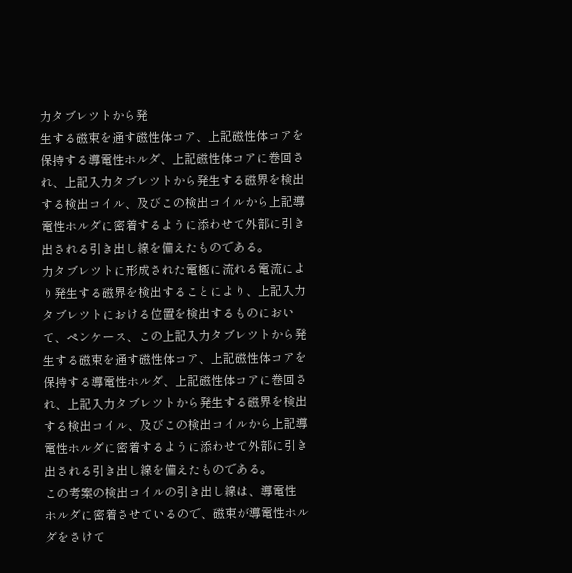力タブレツトから発
生する磁束を通す磁性体コア、上記磁性体コアを
保持する導電性ホルダ、上記磁性体コアに巻回さ
れ、上記入力タブレツトから発生する磁界を検出
する検出コイル、及びこの検出コイルから上記導
電性ホルダに密着するように添わせて外部に引き
出される引き出し線を備えたものである。
力タブレツトに形成された電極に流れる電流によ
り発生する磁界を検出することにより、上記入力
タブレツトにおける位置を検出するものにおい
て、ペンケース、この上記入力タブレツトから発
生する磁束を通す磁性体コア、上記磁性体コアを
保持する導電性ホルダ、上記磁性体コアに巻回さ
れ、上記入力タブレツトから発生する磁界を検出
する検出コイル、及びこの検出コイルから上記導
電性ホルダに密着するように添わせて外部に引き
出される引き出し線を備えたものである。
この考案の検出コイルの引き出し線は、導電性
ホルダに密着させているので、磁束が導電性ホル
ダをさけて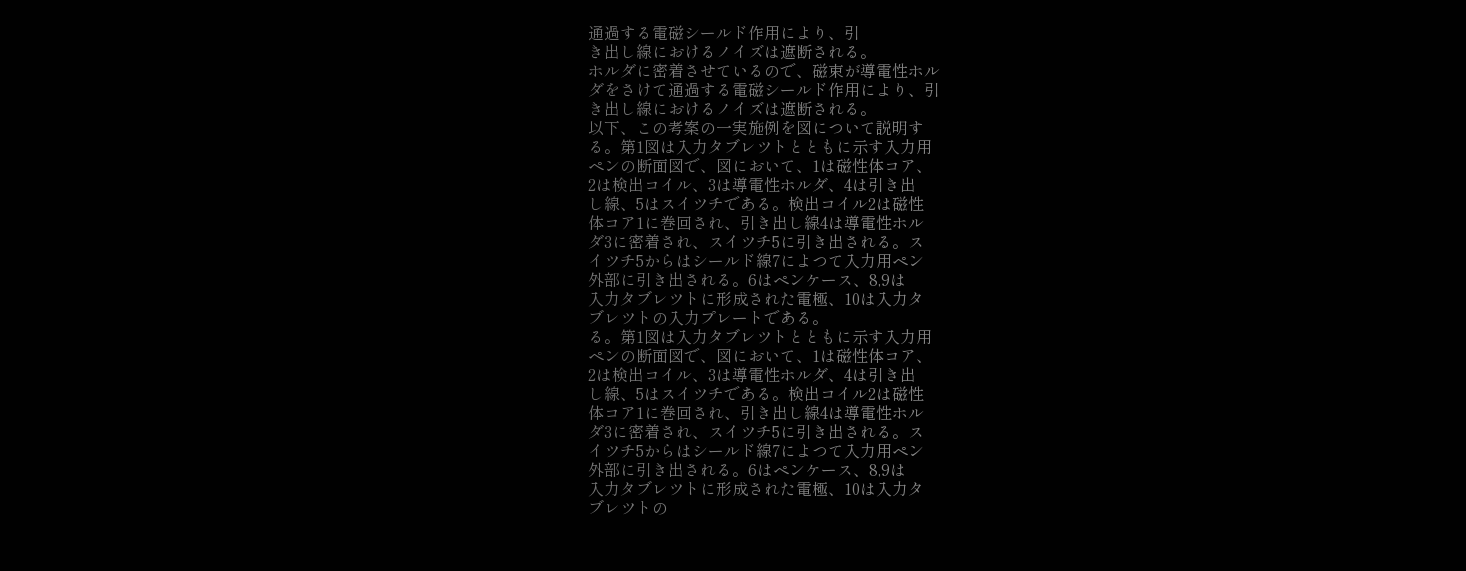通過する電磁シールド作用により、引
き出し線におけるノイズは遮断される。
ホルダに密着させているので、磁束が導電性ホル
ダをさけて通過する電磁シールド作用により、引
き出し線におけるノイズは遮断される。
以下、この考案の一実施例を図について説明す
る。第1図は入力タブレツトとともに示す入力用
ペンの断面図で、図において、1は磁性体コア、
2は検出コイル、3は導電性ホルダ、4は引き出
し線、5はスイツチである。検出コイル2は磁性
体コア1に巻回され、引き出し線4は導電性ホル
ダ3に密着され、スイツチ5に引き出される。ス
イツチ5からはシールド線7によつて入力用ペン
外部に引き出される。6はペンケース、8,9は
入力タブレツトに形成された電極、10は入力タ
ブレツトの入力プレートである。
る。第1図は入力タブレツトとともに示す入力用
ペンの断面図で、図において、1は磁性体コア、
2は検出コイル、3は導電性ホルダ、4は引き出
し線、5はスイツチである。検出コイル2は磁性
体コア1に巻回され、引き出し線4は導電性ホル
ダ3に密着され、スイツチ5に引き出される。ス
イツチ5からはシールド線7によつて入力用ペン
外部に引き出される。6はペンケース、8,9は
入力タブレツトに形成された電極、10は入力タ
ブレツトの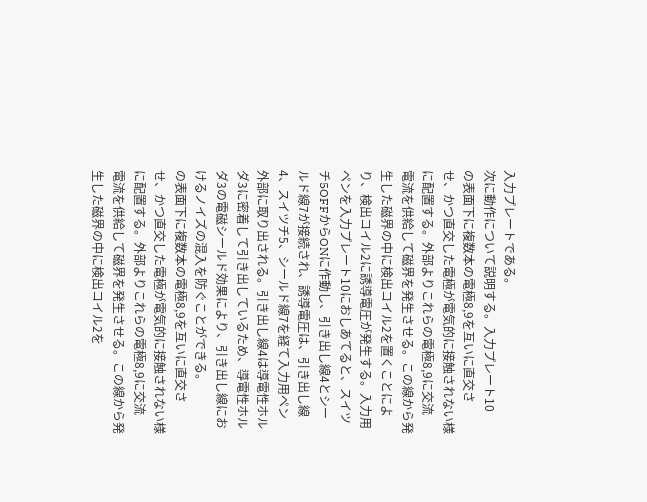入力プレートである。
次に動作について説明する。入力プレート10
の表面下に複数本の電極8,9を互いに直交さ
せ、かつ直交した電極が電気的に接触されない様
に配置する。外部よりこれらの電極8,9に交流
電流を供給して磁界を発生させる。この線から発
生した磁界の中に検出コイル2を置くことによ
り、検出コイル2に誘導電圧が発生する。入力用
ペンを入力プレート10におしあてると、スイツ
チ5OFFからONに作動し、引き出し線4とシー
ルド線7が接続され、誘導電圧は、引き出し線
4、スイツチ5、シールド線7を経て入力用ペン
外部に取り出される。引き出し線4は導電性ホル
ダ3に密着して引き出しているため、導電性ホル
ダ3の電磁シールド効果により、引き出し線にお
けるノイズの混入を防ぐことができる。
の表面下に複数本の電極8,9を互いに直交さ
せ、かつ直交した電極が電気的に接触されない様
に配置する。外部よりこれらの電極8,9に交流
電流を供給して磁界を発生させる。この線から発
生した磁界の中に検出コイル2を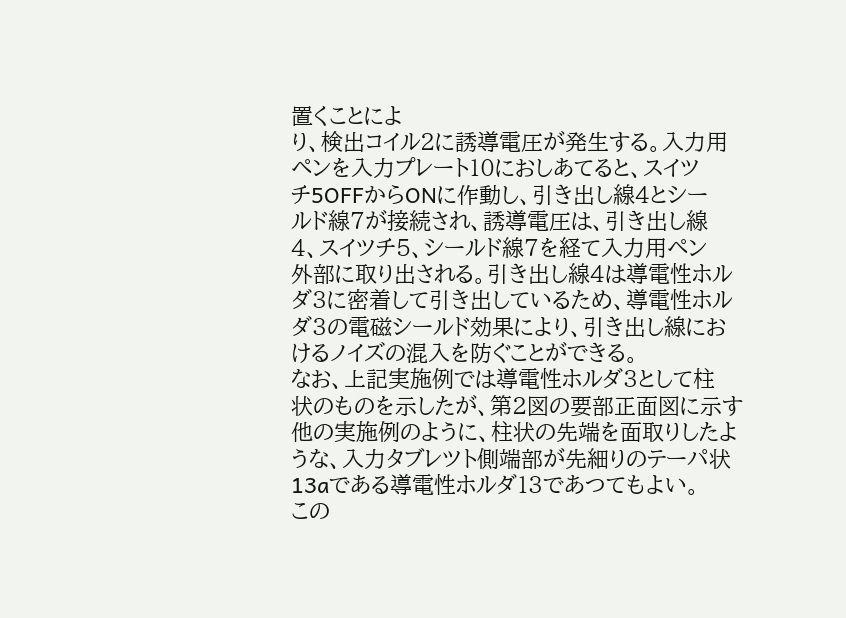置くことによ
り、検出コイル2に誘導電圧が発生する。入力用
ペンを入力プレート10におしあてると、スイツ
チ5OFFからONに作動し、引き出し線4とシー
ルド線7が接続され、誘導電圧は、引き出し線
4、スイツチ5、シールド線7を経て入力用ペン
外部に取り出される。引き出し線4は導電性ホル
ダ3に密着して引き出しているため、導電性ホル
ダ3の電磁シールド効果により、引き出し線にお
けるノイズの混入を防ぐことができる。
なお、上記実施例では導電性ホルダ3として柱
状のものを示したが、第2図の要部正面図に示す
他の実施例のように、柱状の先端を面取りしたよ
うな、入力タブレツト側端部が先細りのテーパ状
13aである導電性ホルダ13であつてもよい。
この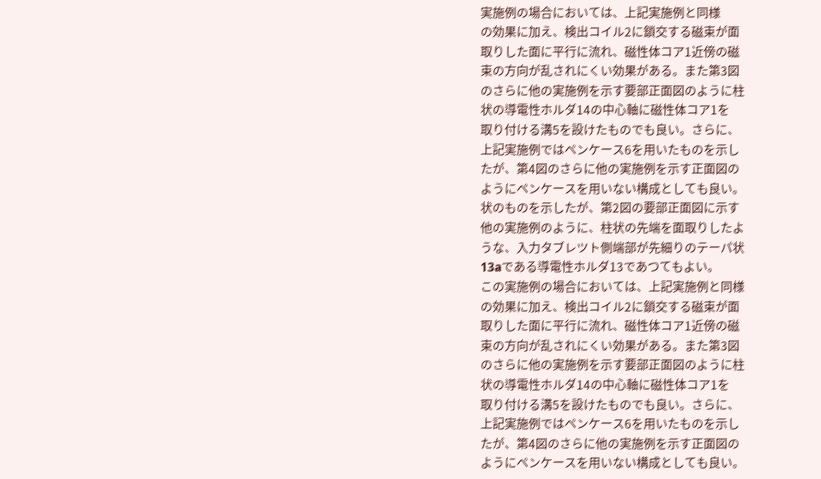実施例の場合においては、上記実施例と同様
の効果に加え、検出コイル2に鎖交する磁束が面
取りした面に平行に流れ、磁性体コア1近傍の磁
束の方向が乱されにくい効果がある。また第3図
のさらに他の実施例を示す要部正面図のように柱
状の導電性ホルダ14の中心軸に磁性体コア1を
取り付ける溝5を設けたものでも良い。さらに、
上記実施例ではペンケース6を用いたものを示し
たが、第4図のさらに他の実施例を示す正面図の
ようにペンケースを用いない構成としても良い。
状のものを示したが、第2図の要部正面図に示す
他の実施例のように、柱状の先端を面取りしたよ
うな、入力タブレツト側端部が先細りのテーパ状
13aである導電性ホルダ13であつてもよい。
この実施例の場合においては、上記実施例と同様
の効果に加え、検出コイル2に鎖交する磁束が面
取りした面に平行に流れ、磁性体コア1近傍の磁
束の方向が乱されにくい効果がある。また第3図
のさらに他の実施例を示す要部正面図のように柱
状の導電性ホルダ14の中心軸に磁性体コア1を
取り付ける溝5を設けたものでも良い。さらに、
上記実施例ではペンケース6を用いたものを示し
たが、第4図のさらに他の実施例を示す正面図の
ようにペンケースを用いない構成としても良い。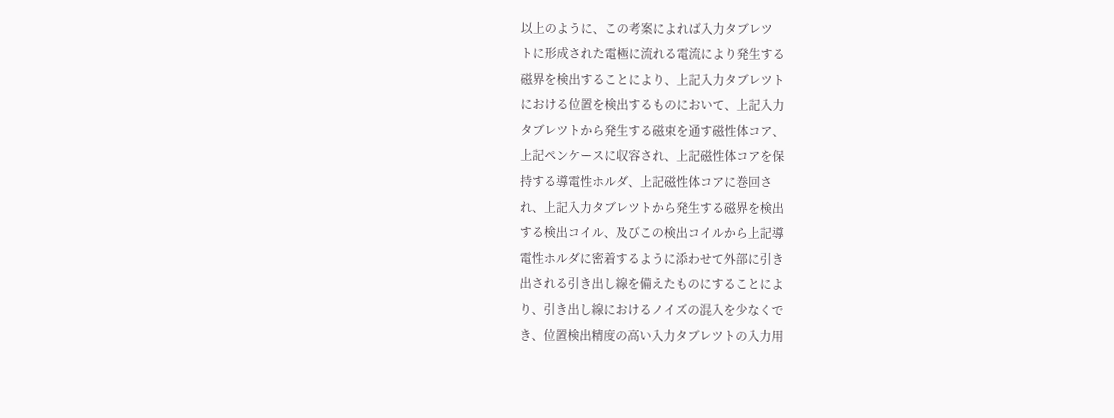以上のように、この考案によれば入力タブレツ
トに形成された電極に流れる電流により発生する
磁界を検出することにより、上記入力タブレツト
における位置を検出するものにおいて、上記入力
タブレツトから発生する磁束を通す磁性体コア、
上記ペンケースに収容され、上記磁性体コアを保
持する導電性ホルダ、上記磁性体コアに巻回さ
れ、上記入力タブレツトから発生する磁界を検出
する検出コイル、及びこの検出コイルから上記導
電性ホルダに密着するように添わせて外部に引き
出される引き出し線を備えたものにすることによ
り、引き出し線におけるノイズの混入を少なくで
き、位置検出精度の高い入力タブレツトの入力用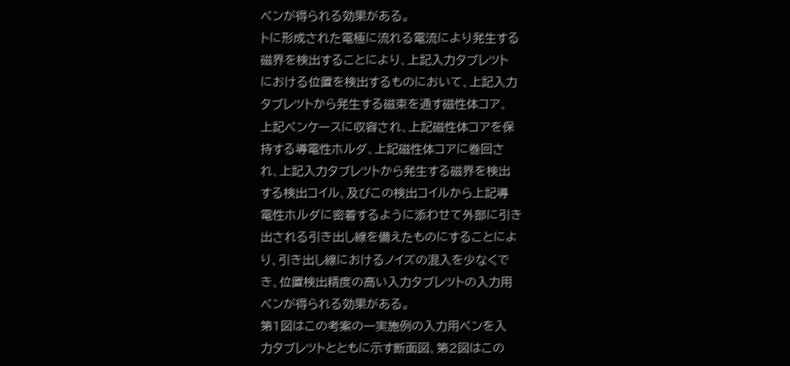ペンが得られる効果がある。
トに形成された電極に流れる電流により発生する
磁界を検出することにより、上記入力タブレツト
における位置を検出するものにおいて、上記入力
タブレツトから発生する磁束を通す磁性体コア、
上記ペンケースに収容され、上記磁性体コアを保
持する導電性ホルダ、上記磁性体コアに巻回さ
れ、上記入力タブレツトから発生する磁界を検出
する検出コイル、及びこの検出コイルから上記導
電性ホルダに密着するように添わせて外部に引き
出される引き出し線を備えたものにすることによ
り、引き出し線におけるノイズの混入を少なくで
き、位置検出精度の高い入力タブレツトの入力用
ペンが得られる効果がある。
第1図はこの考案の一実施例の入力用ペンを入
力タブレツトとともに示す断面図、第2図はこの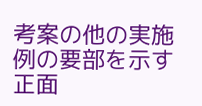考案の他の実施例の要部を示す正面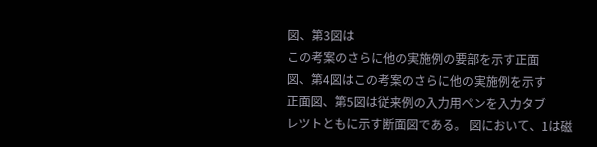図、第3図は
この考案のさらに他の実施例の要部を示す正面
図、第4図はこの考案のさらに他の実施例を示す
正面図、第5図は従来例の入力用ペンを入力タブ
レツトともに示す断面図である。 図において、1は磁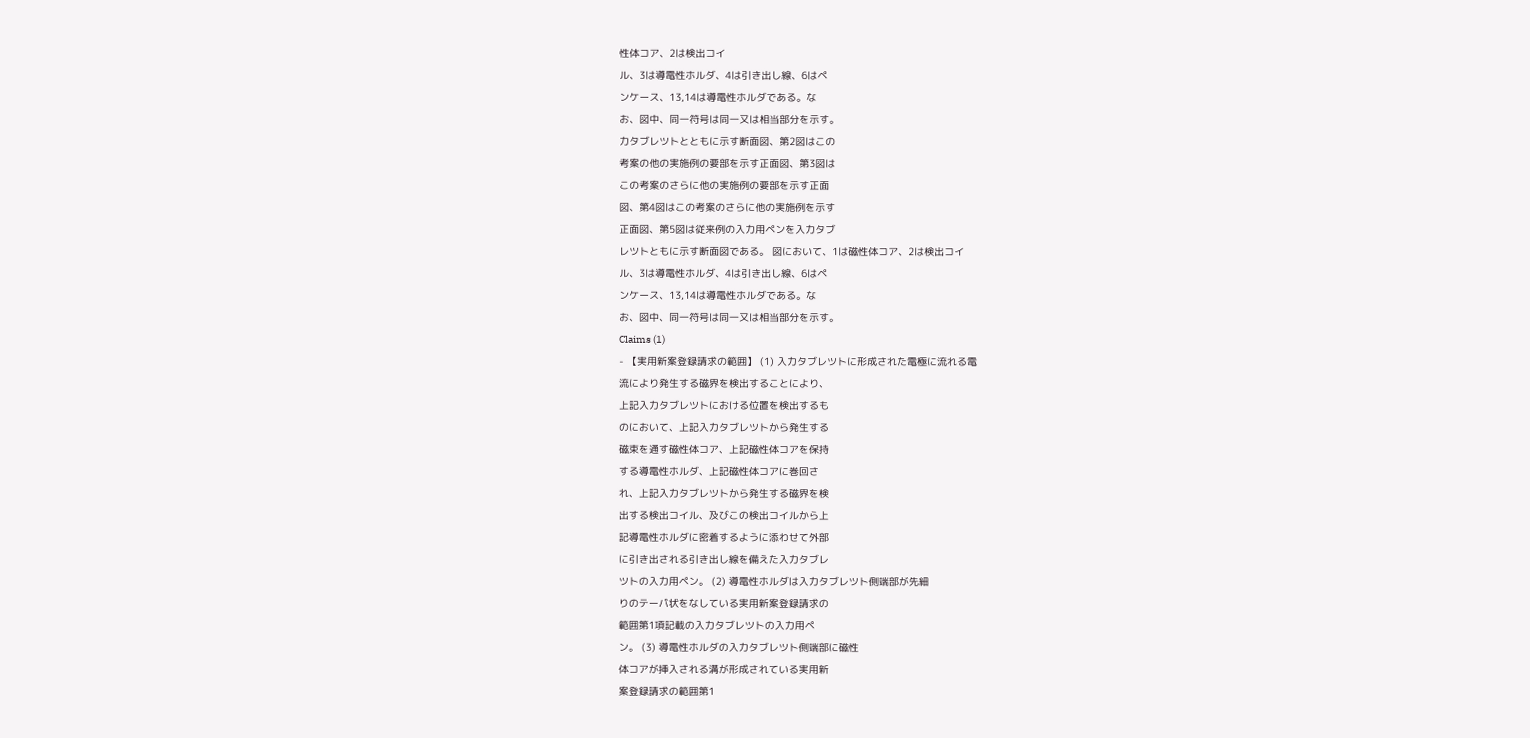性体コア、2は検出コイ
ル、3は導電性ホルダ、4は引き出し線、6はペ
ンケース、13,14は導電性ホルダである。な
お、図中、同一符号は同一又は相当部分を示す。
力タブレツトとともに示す断面図、第2図はこの
考案の他の実施例の要部を示す正面図、第3図は
この考案のさらに他の実施例の要部を示す正面
図、第4図はこの考案のさらに他の実施例を示す
正面図、第5図は従来例の入力用ペンを入力タブ
レツトともに示す断面図である。 図において、1は磁性体コア、2は検出コイ
ル、3は導電性ホルダ、4は引き出し線、6はペ
ンケース、13,14は導電性ホルダである。な
お、図中、同一符号は同一又は相当部分を示す。
Claims (1)
- 【実用新案登録請求の範囲】 (1) 入力タブレツトに形成された電極に流れる電
流により発生する磁界を検出することにより、
上記入力タブレツトにおける位置を検出するも
のにおいて、上記入力タブレツトから発生する
磁束を通す磁性体コア、上記磁性体コアを保持
する導電性ホルダ、上記磁性体コアに巻回さ
れ、上記入力タブレツトから発生する磁界を検
出する検出コイル、及びこの検出コイルから上
記導電性ホルダに密着するように添わせて外部
に引き出される引き出し線を備えた入力タブレ
ツトの入力用ペン。 (2) 導電性ホルダは入力タブレツト側端部が先細
りのテーパ状をなしている実用新案登録請求の
範囲第1項記載の入力タブレツトの入力用ペ
ン。 (3) 導電性ホルダの入力タブレツト側端部に磁性
体コアが挿入される溝が形成されている実用新
案登録請求の範囲第1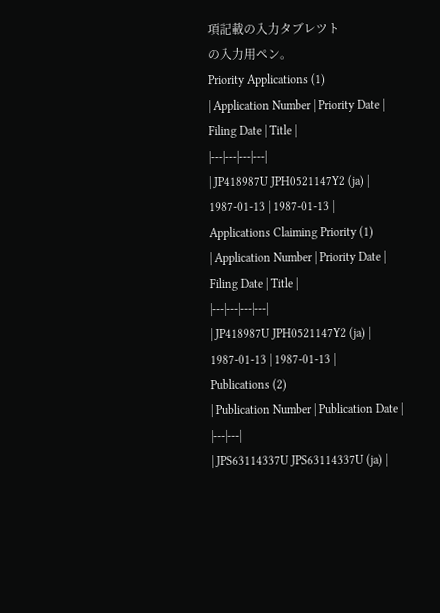項記載の入力タブレツト
の入力用ペン。
Priority Applications (1)
| Application Number | Priority Date | Filing Date | Title |
|---|---|---|---|
| JP418987U JPH0521147Y2 (ja) | 1987-01-13 | 1987-01-13 |
Applications Claiming Priority (1)
| Application Number | Priority Date | Filing Date | Title |
|---|---|---|---|
| JP418987U JPH0521147Y2 (ja) | 1987-01-13 | 1987-01-13 |
Publications (2)
| Publication Number | Publication Date |
|---|---|
| JPS63114337U JPS63114337U (ja) |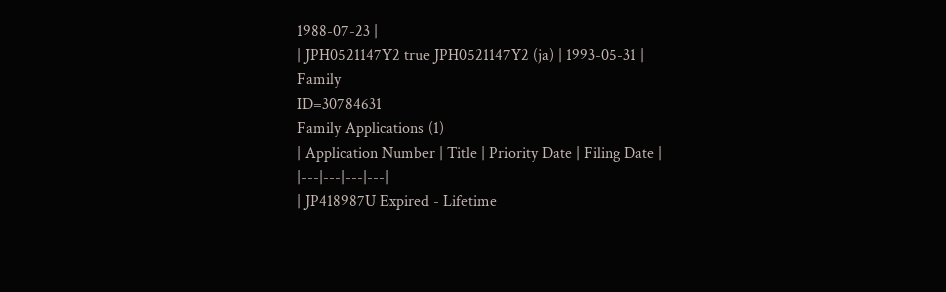1988-07-23 |
| JPH0521147Y2 true JPH0521147Y2 (ja) | 1993-05-31 |
Family
ID=30784631
Family Applications (1)
| Application Number | Title | Priority Date | Filing Date |
|---|---|---|---|
| JP418987U Expired - Lifetime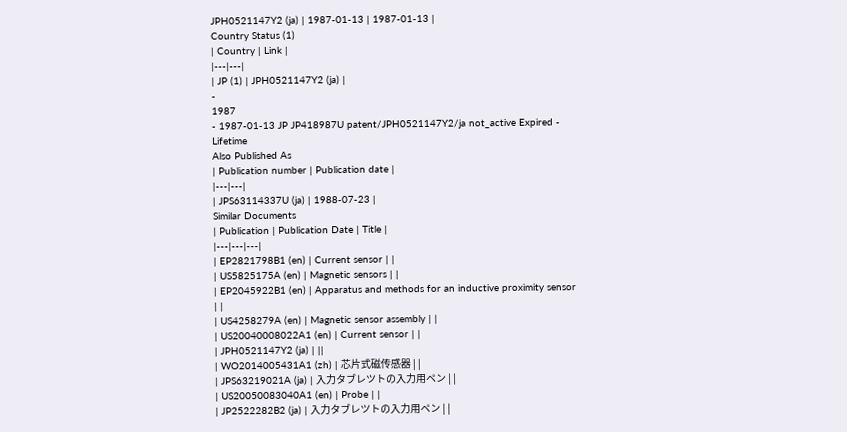JPH0521147Y2 (ja) | 1987-01-13 | 1987-01-13 |
Country Status (1)
| Country | Link |
|---|---|
| JP (1) | JPH0521147Y2 (ja) |
-
1987
- 1987-01-13 JP JP418987U patent/JPH0521147Y2/ja not_active Expired - Lifetime
Also Published As
| Publication number | Publication date |
|---|---|
| JPS63114337U (ja) | 1988-07-23 |
Similar Documents
| Publication | Publication Date | Title |
|---|---|---|
| EP2821798B1 (en) | Current sensor | |
| US5825175A (en) | Magnetic sensors | |
| EP2045922B1 (en) | Apparatus and methods for an inductive proximity sensor | |
| US4258279A (en) | Magnetic sensor assembly | |
| US20040008022A1 (en) | Current sensor | |
| JPH0521147Y2 (ja) | ||
| WO2014005431A1 (zh) | 芯片式磁传感器 | |
| JPS63219021A (ja) | 入力タブレツトの入力用ペン | |
| US20050083040A1 (en) | Probe | |
| JP2522282B2 (ja) | 入力タブレツトの入力用ペン | |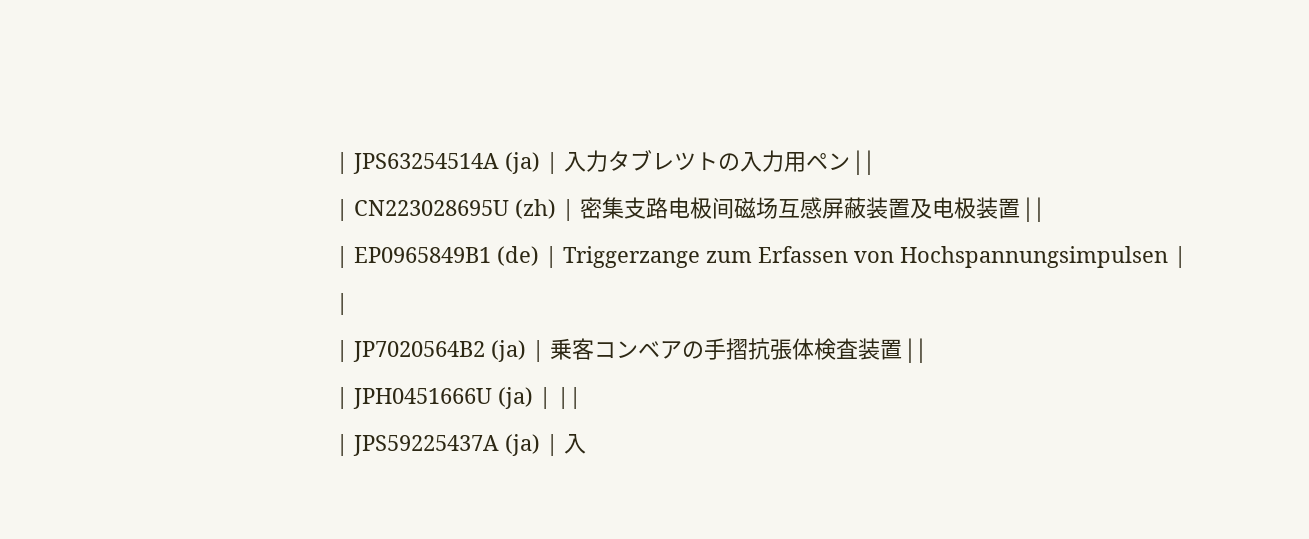| JPS63254514A (ja) | 入力タブレツトの入力用ペン | |
| CN223028695U (zh) | 密集支路电极间磁场互感屏蔽装置及电极装置 | |
| EP0965849B1 (de) | Triggerzange zum Erfassen von Hochspannungsimpulsen | |
| JP7020564B2 (ja) | 乗客コンベアの手摺抗張体検査装置 | |
| JPH0451666U (ja) | ||
| JPS59225437A (ja) | 入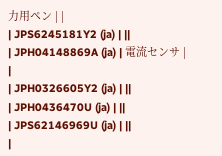力用ペン | |
| JPS6245181Y2 (ja) | ||
| JPH04148869A (ja) | 電流センサ | |
| JPH0326605Y2 (ja) | ||
| JPH0436470U (ja) | ||
| JPS62146969U (ja) | ||
|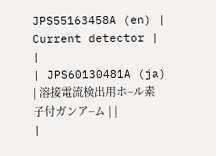JPS55163458A (en) | Current detector | |
| JPS60130481A (ja) | 溶接電流検出用ホ−ル素子付ガンア−ム | |
|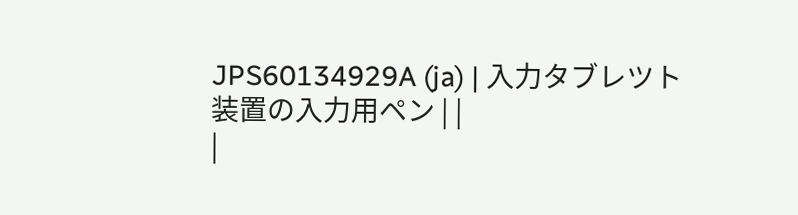JPS60134929A (ja) | 入力タブレツト装置の入力用ペン | |
|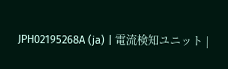JPH02195268A (ja) | 電流検知ユニット |